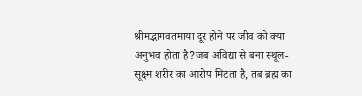श्रीमद्भागवतमाया दूर होने पर जीव को क्या अनुभव होता है?जब अविद्या से बना स्थूल-सूक्ष्म शरीर का आरोप मिटता है, तब ब्रह्म का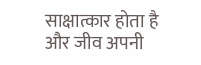साक्षात्कार होता है और जीव अपनी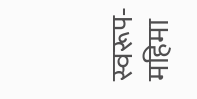स्वरूप-महिमा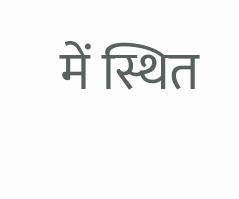में स्थित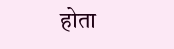होता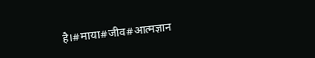है।#माया#जीव#आत्मज्ञान